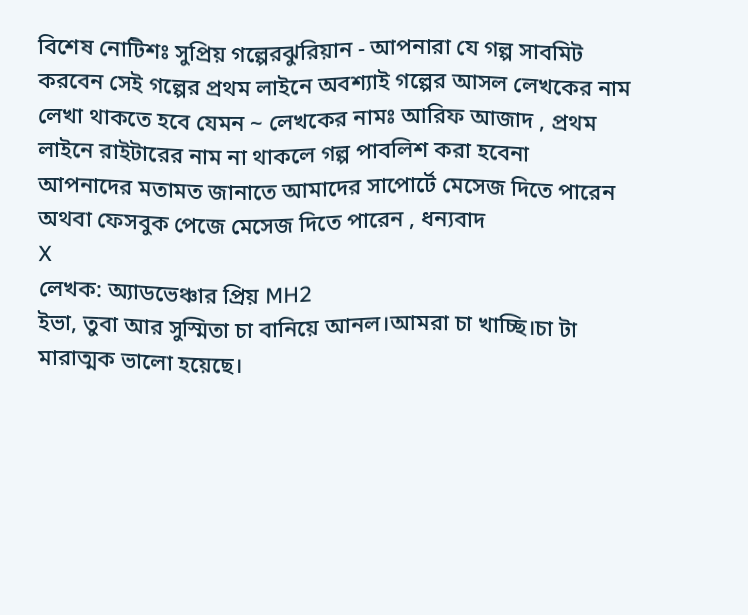বিশেষ নোটিশঃ সুপ্রিয় গল্পেরঝুরিয়ান - আপনারা যে গল্প সাবমিট করবেন সেই গল্পের প্রথম লাইনে অবশ্যাই গল্পের আসল লেখকের নাম লেখা থাকতে হবে যেমন ~ লেখকের নামঃ আরিফ আজাদ , প্রথম লাইনে রাইটারের নাম না থাকলে গল্প পাবলিশ করা হবেনা
আপনাদের মতামত জানাতে আমাদের সাপোর্টে মেসেজ দিতে পারেন অথবা ফেসবুক পেজে মেসেজ দিতে পারেন , ধন্যবাদ
X
লেখক: অ্যাডভেঞ্চার প্রিয় MH2
ইভা, তুবা আর সুস্মিতা চা বানিয়ে আনল।আমরা চা খাচ্ছি।চা টা মারাত্মক ভালো হয়েছে।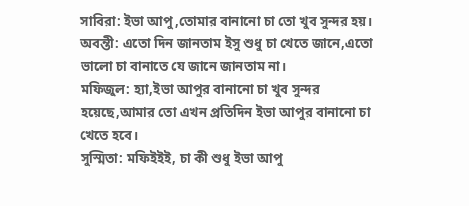সাবিরা: ইভা আপু,তোমার বানানো চা তো খুব সুন্দর হয়।
অবন্তী: এতো দিন জানতাম ইসু শুধু চা খেতে জানে,এতো ভালো চা বানাতে যে জানে জানতাম না।
মফিজুল: হ্যা,ইভা আপুর বানানো চা খুব সুন্দর হয়েছে,আমার তো এখন প্রতিদিন ইভা আপুর বানানো চা খেতে হবে।
সুস্মিতা: মফিইইই, চা কী শুধু ইভা আপু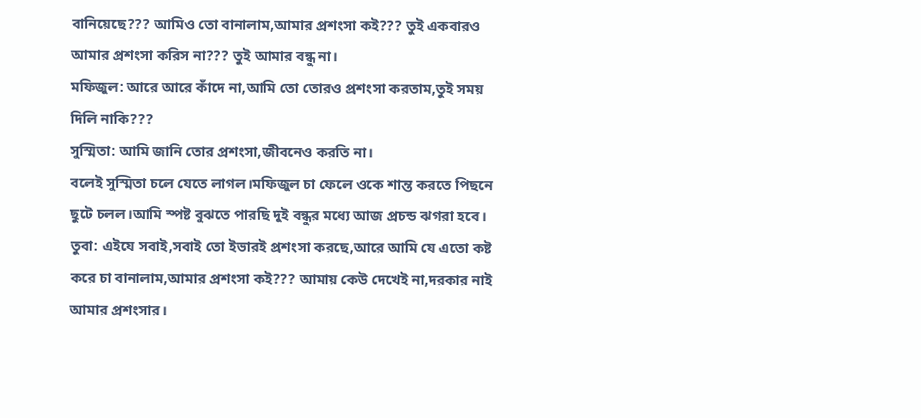বানিয়েছে??? আমিও তো বানালাম,আমার প্রশংসা কই??? তুই একবারও আমার প্রশংসা করিস না??? তুই আমার বন্ধু না।
মফিজুল: আরে আরে কাঁদে না,আমি তো তোরও প্রশংসা করতাম,তুই সময় দিলি নাকি???
সুস্মিতা: আমি জানি তোর প্রশংসা,জীবনেও করতি না।
বলেই সুস্মিতা চলে যেতে লাগল।মফিজুল চা ফেলে ওকে শান্ত করতে পিছনে ছুটে চলল।আমি স্পষ্ট বুঝতে পারছি দুই বন্ধুর মধ্যে আজ প্রচন্ড ঝগরা হবে।
তুবা: এইযে সবাই,সবাই তো ইভারই প্রশংসা করছে,আরে আমি যে এতো কষ্ট করে চা বানালাম,আমার প্রশংসা কই??? আমায় কেউ দেখেই না,দরকার নাই আমার প্রশংসার।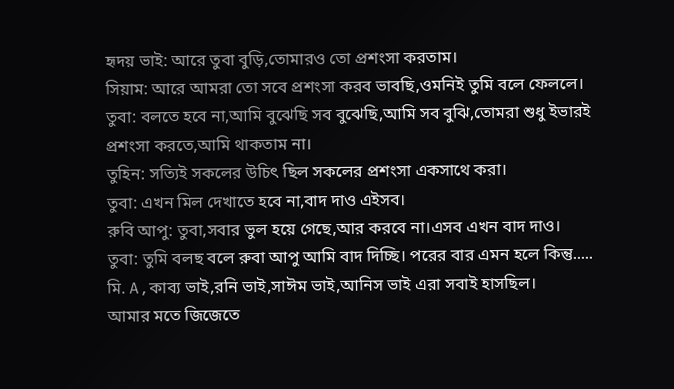হৃদয় ভাই: আরে তুবা বুড়ি,তোমারও তো প্রশংসা করতাম।
সিয়াম: আরে আমরা তো সবে প্রশংসা করব ভাবছি,ওমনিই তুমি বলে ফেললে।
তুবা: বলতে হবে না,আমি বুঝেছি সব বুঝেছি,আমি সব বুঝি,তোমরা শুধু ইভারই প্রশংসা করতে,আমি থাকতাম না।
তুহিন: সত্যিই সকলের উচিৎ ছিল সকলের প্রশংসা একসাথে করা।
তুবা: এখন মিল দেখাতে হবে না,বাদ দাও এইসব।
রুবি আপু: তুবা,সবার ভুল হয়ে গেছে,আর করবে না।এসব এখন বাদ দাও।
তুবা: তুমি বলছ বলে রুবা আপু আমি বাদ দিচ্ছি। পরের বার এমন হলে কিন্তু.....
মি. A,কাব্য ভাই,রনি ভাই,সাঈম ভাই,আনিস ভাই এরা সবাই হাসছিল।
আমার মতে জিজেতে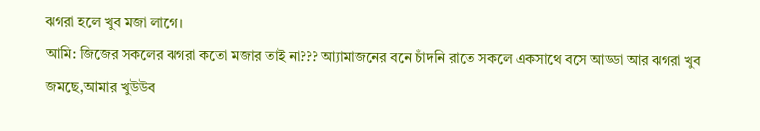ঝগরা হলে খুব মজা লাগে।
আমি: জিজের সকলের ঝগরা কতো মজার তাই না??? আ্যামাজনের বনে চাঁদনি রাতে সকলে একসাথে বসে আড্ডা আর ঝগরা খুব জমছে,আমার খুউউব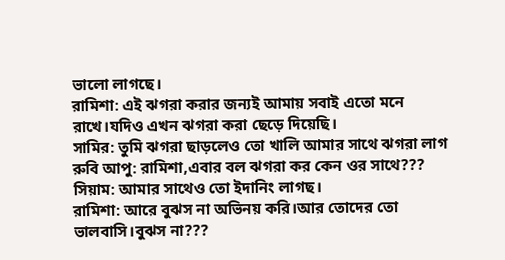ভালো লাগছে।
রামিশা: এই ঝগরা করার জন্যই আমায় সবাই এতো মনে রাখে।যদিও এখন ঝগরা করা ছেড়ে দিয়েছি।
সামির: তুমি ঝগরা ছাড়লেও তো খালি আমার সাথে ঝগরা লাগ
রুবি আপু: রামিশা,এবার বল ঝগরা কর কেন ওর সাথে???
সিয়াম: আমার সাথেও তো ইদানিং লাগছ।
রামিশা: আরে বুঝস না অভিনয় করি।আর তোদের তো ভালবাসি।বুঝস না???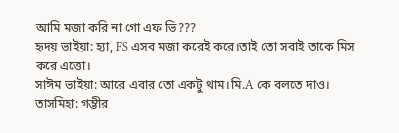আমি মজা করি না গো এফ ভি???
হৃদয় ভাইয়া: হ্যা, FS এসব মজা করেই করে।তাই তো সবাই তাকে মিস করে এত্তো।
সাঈম ভাইয়া: আরে এবার তো একটু থাম।মি.A কে বলতে দাও।
তাসমিহা: গম্ভীর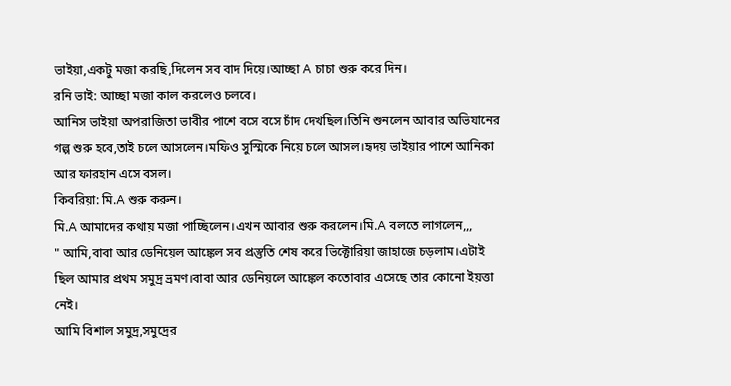ভাইয়া,একটু মজা করছি,দিলেন সব বাদ দিয়ে।আচ্ছা A চাচা শুরু করে দিন।
রনি ভাই: আচ্ছা মজা কাল করলেও চলবে।
আনিস ভাইয়া অপরাজিতা ভাবীর পাশে বসে বসে চাঁদ দেখছিল।তিনি শুনলেন আবার অভিযানের গল্প শুরু হবে,তাই চলে আসলেন।মফিও সুস্মিকে নিয়ে চলে আসল।হৃদয় ভাইয়ার পাশে আনিকা আর ফারহান এসে বসল।
কিবরিয়া: মি.A শুরু করুন।
মি.A আমাদের কথায় মজা পাচ্ছিলেন।এখন আবার শুরু করলেন।মি.A বলতে লাগলেন,,,
" আমি,বাবা আর ডেনিয়েল আঙ্কেল সব প্রস্তুতি শেষ করে ভিক্টোরিয়া জাহাজে চড়লাম।এটাই ছিল আমার প্রথম সমুদ্র ভ্রমণ।বাবা আর ডেনিয়লে আঙ্কেল কতোবার এসেছে তার কোনো ইয়ত্তা নেই।
আমি বিশাল সমুদ্র,সমুদ্রের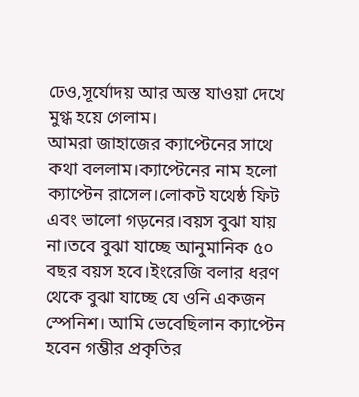ঢেও,সূর্যোদয় আর অস্ত যাওয়া দেখে মুগ্ধ হয়ে গেলাম।
আমরা জাহাজের ক্যাপ্টেনের সাথে কথা বললাম।ক্যাপ্টেনের নাম হলো ক্যাপ্টেন রাসেল।লোকট যথেষ্ঠ ফিট এবং ভালো গড়নের।বয়স বুঝা যায় না।তবে বুঝা যাচ্ছে আনুমানিক ৫০ বছর বয়স হবে।ইংরেজি বলার ধরণ থেকে বুঝা যাচ্ছে যে ওনি একজন স্পেনিশ। আমি ভেবেছিলান ক্যাপ্টেন হবেন গম্ভীর প্রকৃতির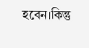হবেন।কিন্তু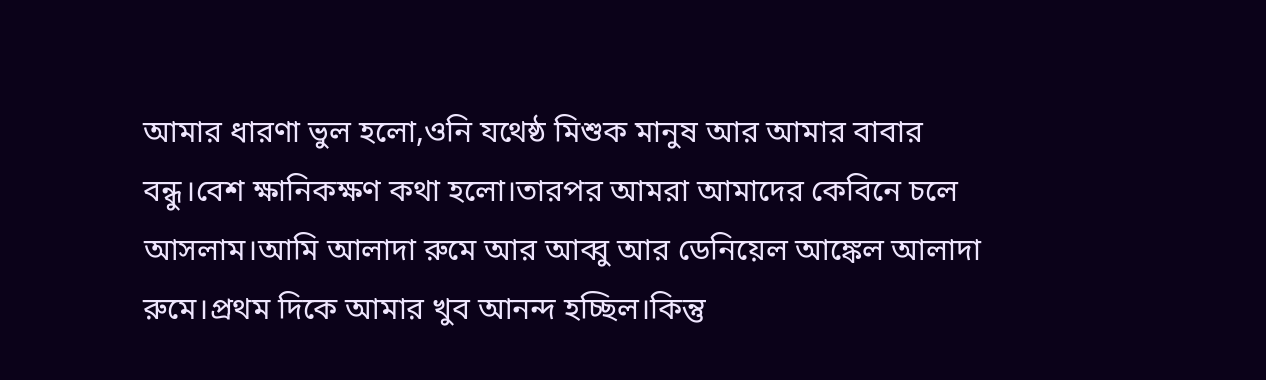আমার ধারণা ভুল হলো,ওনি যথেষ্ঠ মিশুক মানুষ আর আমার বাবার বন্ধু।বেশ ক্ষানিকক্ষণ কথা হলো।তারপর আমরা আমাদের কেবিনে চলে আসলাম।আমি আলাদা রুমে আর আব্বু আর ডেনিয়েল আঙ্কেল আলাদা রুমে।প্রথম দিকে আমার খুব আনন্দ হচ্ছিল।কিন্তু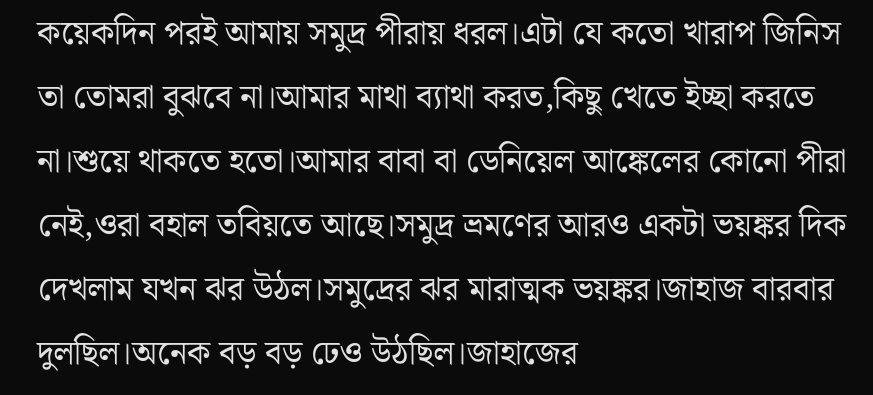কয়েকদিন পরই আমায় সমুদ্র পীরায় ধরল।এটা যে কতো খারাপ জিনিস তা তোমরা বুঝবে না।আমার মাথা ব্যাথা করত,কিছু খেতে ইচ্ছা করতে না।শুয়ে থাকতে হতো।আমার বাবা বা ডেনিয়েল আঙ্কেলের কোনো পীরা নেই,ওরা বহাল তবিয়তে আছে।সমুদ্র ভ্রমণের আরও একটা ভয়ঙ্কর দিক দেখলাম যখন ঝর উঠল।সমুদ্রের ঝর মারাত্মক ভয়ঙ্কর।জাহাজ বারবার দুলছিল।অনেক বড় বড় ঢেও উঠছিল।জাহাজের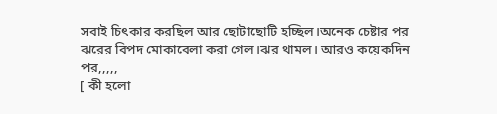সবাই চিৎকার করছিল আর ছোটাছোটি হচ্ছিল।অনেক চেষ্টার পর ঝরের বিপদ মোকাবেলা করা গেল।ঝর থামল। আরও কয়েকদিন পর,,,,,
[ কী হলো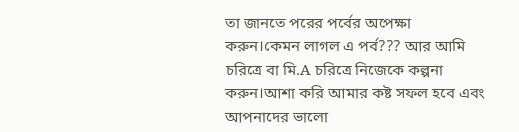তা জানতে পরের পর্বের অপেক্ষা করুন।কেমন লাগল এ পর্ব??? আর আমি চরিত্রে বা মি.A চরিত্রে নিজেকে কল্পনা করুন।আশা করি আমার কষ্ট সফল হবে এবং আপনাদের ভালো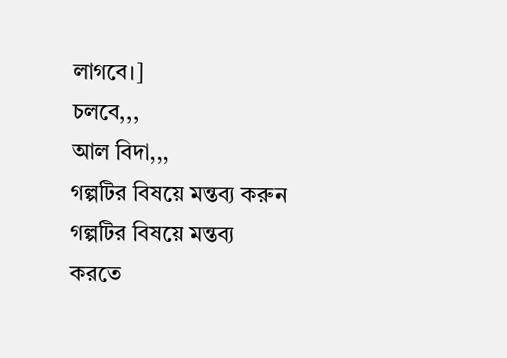লাগবে।]
চলবে,,,
আল বিদা,,,
গল্পটির বিষয়ে মন্তব্য করুন
গল্পটির বিষয়ে মন্তব্য করতে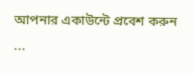আপনার একাউন্টে প্রবেশ করুন ...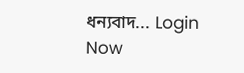ধন্যবাদ... Login Now